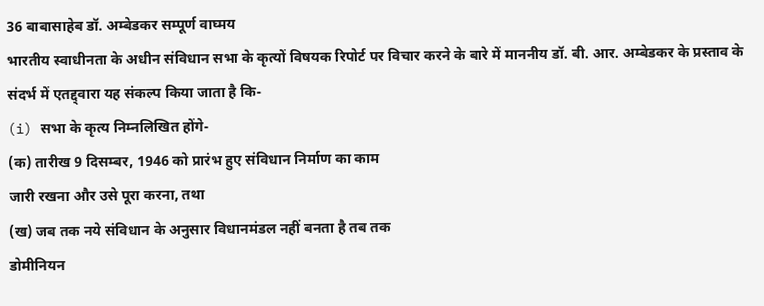36 बाबासाहेब डॉ. अम्बेडकर सम्पूर्ण वाघ्मय
भारतीय स्वाधीनता के अधीन संविधान सभा के कृत्यों विषयक रिपोर्ट पर विचार करने के बारे में माननीय डॉ. बी. आर. अम्बेडकर के प्रस्ताव के संदर्भ में एतद्द्वारा यह संकल्प किया जाता है कि-
(i) सभा के कृत्य निम्नलिखित होंगे-
(क) तारीख 9 दिसम्बर, 1946 को प्रारंभ हुए संविधान निर्माण का काम
जारी रखना और उसे पूरा करना, तथा
(ख) जब तक नये संविधान के अनुसार विधानमंडल नहीं बनता है तब तक
डोमीनियन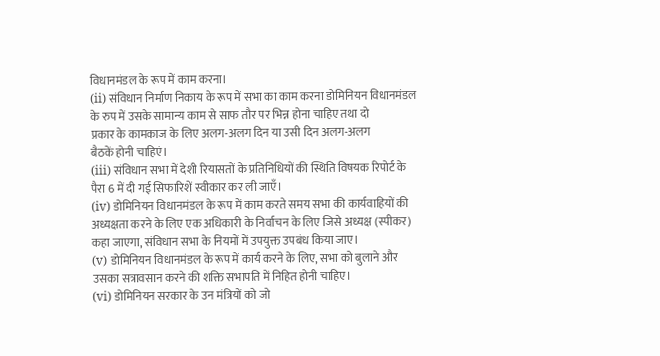विधानमंडल के रूप में काम करना।
(ii) संविधान निर्माण निकाय के रूप में सभा का काम करना डोमिनियन विधानमंडल
के रुप में उसके सामान्य काम से साफ तौर पर भिन्न होना चाहिए तथा दो
प्रकार के कामकाज के लिए अलग-अलग दिन या उसी दिन अलग-अलग
बैठकें होनी चाहिएं।
(iii) संविधान सभा में देशी रियासतों के प्रतिनिधियों की स्थिति विषयक रिपोर्ट के
पैरा 6 में दी गई सिफारिशें स्वीकार कर ली जाएँ।
(iv) डोमिनियन विधानमंडल के रूप में काम करते समय सभा की कार्यवाहियों की
अध्यक्षता करने के लिए एक अधिकारी के निर्वाचन के लिए जिसे अध्यक्ष (स्पीकर)
कहा जाएगा, संविधान सभा के नियमों में उपयुक्त उपबंध किया जाए।
(v) डोमिनियन विधानमंडल के रूप में कार्य करने के लिए, सभा को बुलाने और
उसका सत्रावसान करने की शक्ति सभापति में निहित होनी चाहिए।
(vi) डोमिनियन सरकार के उन मंत्रियों को जो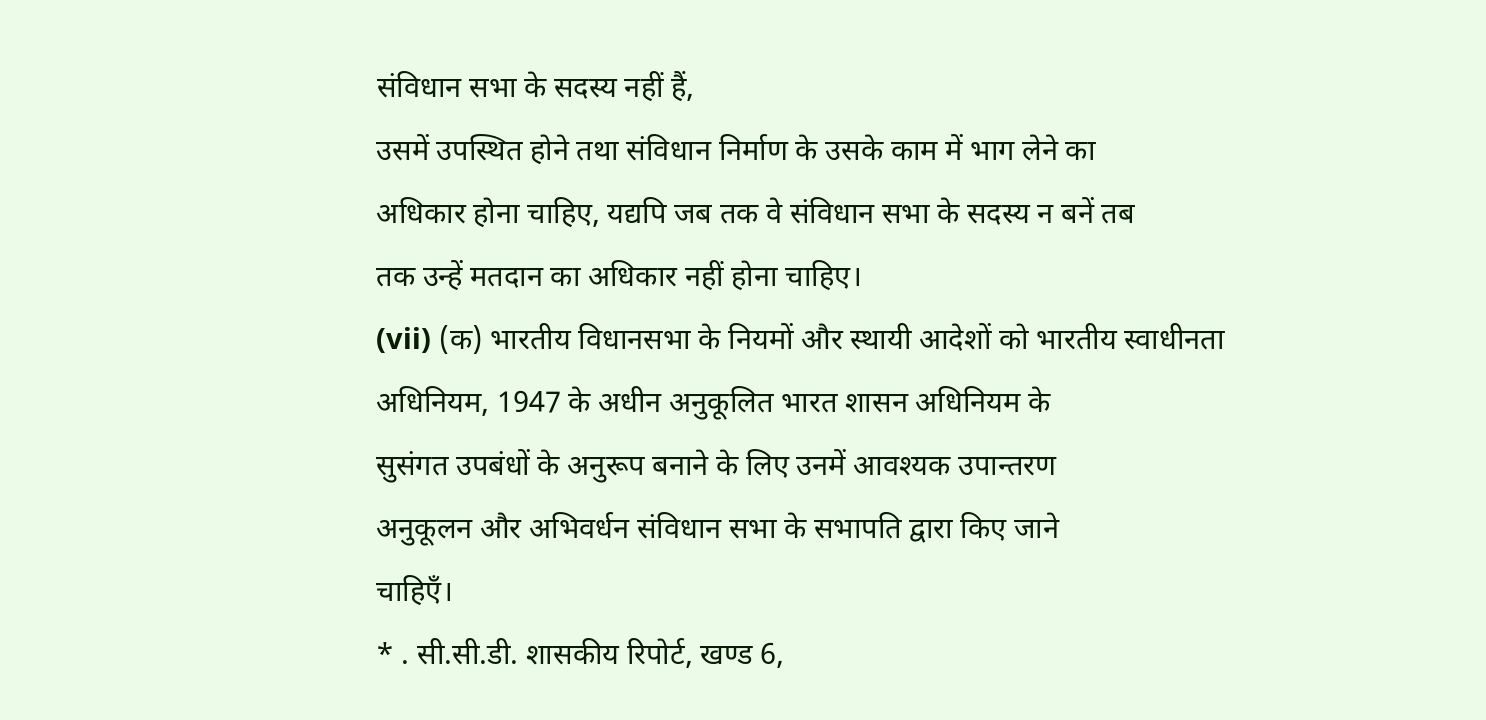संविधान सभा के सदस्य नहीं हैं,
उसमें उपस्थित होने तथा संविधान निर्माण के उसके काम में भाग लेने का
अधिकार होना चाहिए, यद्यपि जब तक वे संविधान सभा के सदस्य न बनें तब
तक उन्हें मतदान का अधिकार नहीं होना चाहिए।
(vii) (क) भारतीय विधानसभा के नियमों और स्थायी आदेशों को भारतीय स्वाधीनता
अधिनियम, 1947 के अधीन अनुकूलित भारत शासन अधिनियम के
सुसंगत उपबंधों के अनुरूप बनाने के लिए उनमें आवश्यक उपान्तरण
अनुकूलन और अभिवर्धन संविधान सभा के सभापति द्वारा किए जाने
चाहिएँ।
* . सी.सी.डी. शासकीय रिपोर्ट, खण्ड 6,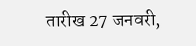तारीख 27 जनवरी,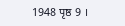1948 पृष्ठ 9 ।